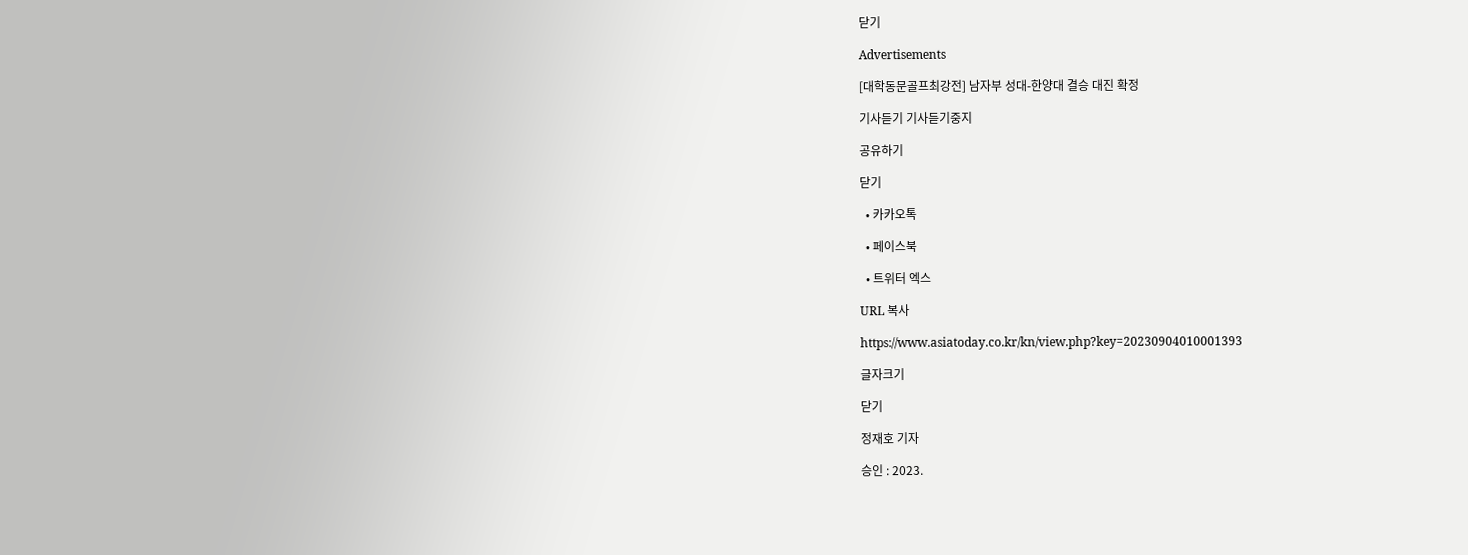닫기

Advertisements

[대학동문골프최강전] 남자부 성대-한양대 결승 대진 확정

기사듣기 기사듣기중지

공유하기

닫기

  • 카카오톡

  • 페이스북

  • 트위터 엑스

URL 복사

https://www.asiatoday.co.kr/kn/view.php?key=20230904010001393

글자크기

닫기

정재호 기자

승인 : 2023.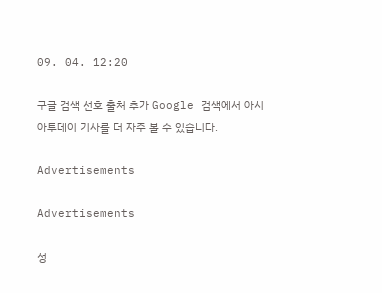09. 04. 12:20

구글 검색 선호 출처 추가 Google 검색에서 아시아투데이 기사를 더 자주 볼 수 있습니다.

Advertisements

Advertisements

성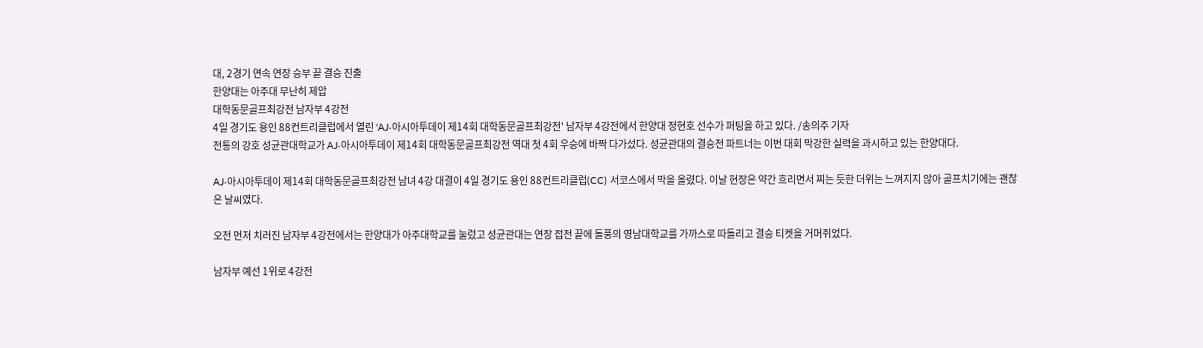대, 2경기 연속 연장 승부 끝 결승 진출
한양대는 아주대 무난히 제압
대학동문골프최강전 남자부 4강전
4일 경기도 용인 88컨트리클럽에서 열린 'AJ·아시아투데이 제14회 대학동문골프최강전' 남자부 4강전에서 한양대 정현호 선수가 퍼팅을 하고 있다. /송의주 기자
전통의 강호 성균관대학교가 AJ·아시아투데이 제14회 대학동문골프최강전 역대 첫 4회 우승에 바짝 다가섰다. 성균관대의 결승전 파트너는 이번 대회 막강한 실력을 과시하고 있는 한양대다.

AJ·아시아투데이 제14회 대학동문골프최강전 남녀 4강 대결이 4일 경기도 용인 88컨트리클럽(CC) 서코스에서 막을 올렸다. 이날 현장은 약간 흐리면서 찌는 듯한 더위는 느껴지지 않아 골프치기에는 괜찮은 날씨였다.

오전 먼저 치러진 남자부 4강전에서는 한양대가 아주대학교를 눌렀고 성균관대는 연장 접전 끝에 돌풍의 영남대학교를 가까스로 따돌리고 결승 티켓을 거머쥐었다.

남자부 예선 1위로 4강전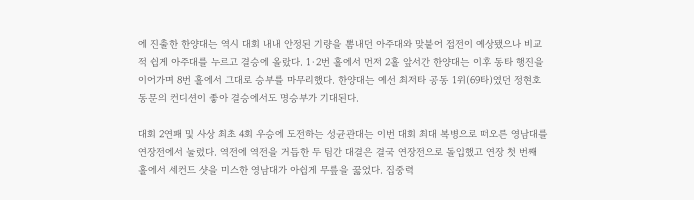에 진출한 한양대는 역시 대회 내내 안정된 기량을 뽐내던 아주대와 맞붙어 접전이 예상됐으나 비교적 쉽게 아주대를 누르고 결승에 올랐다. 1·2번 홀에서 먼저 2홀 앞서간 한양대는 이후 동타 행진을 이어가며 8번 홀에서 그대로 승부를 마무리했다. 한양대는 예선 최저타 공동 1위(69타)였던 정현호 동문의 컨디션이 좋아 결승에서도 명승부가 기대된다.

대회 2연패 및 사상 최초 4회 우승에 도전하는 성균관대는 이번 대회 최대 복병으로 떠오른 영남대를 연장전에서 눌렀다. 역전에 역전을 거듭한 두 팀간 대결은 결국 연장전으로 돌입했고 연장 첫 번째 홀에서 세컨드 샷을 미스한 영남대가 아쉽게 무릎을 꿇었다. 집중력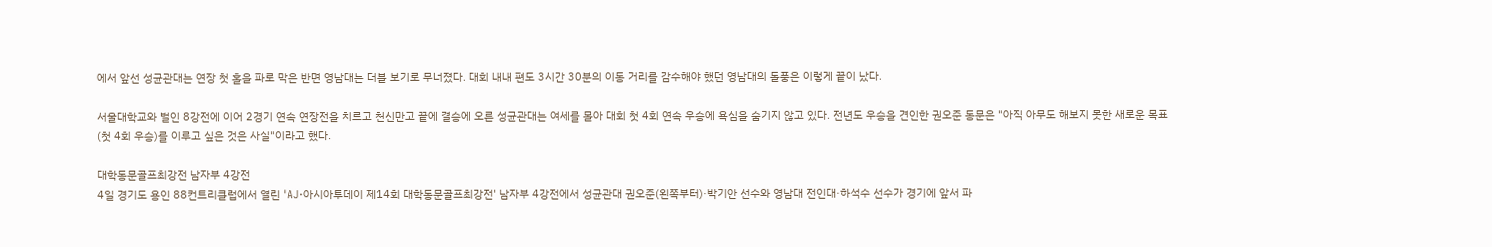에서 앞선 성균관대는 연장 첫 홀을 파로 막은 반면 영남대는 더블 보기로 무너졌다. 대회 내내 편도 3시간 30분의 이동 거리를 감수해야 했던 영남대의 돌풍은 이렇게 끝이 났다.

서울대학교와 벌인 8강전에 이어 2경기 연속 연장전을 치르고 천신만고 끝에 결승에 오른 성균관대는 여세를 몰아 대회 첫 4회 연속 우승에 욕심을 숨기지 않고 있다. 전년도 우승을 견인한 권오준 동문은 "아직 아무도 해보지 못한 새로운 목표(첫 4회 우승)를 이루고 싶은 것은 사실"이라고 했다.

대학동문골프최강전 남자부 4강전
4일 경기도 용인 88컨트리클럽에서 열린 'AJ·아시아투데이 제14회 대학동문골프최강전' 남자부 4강전에서 성균관대 권오준(왼쪽부터)·박기안 선수와 영남대 전인대·하석수 선수가 경기에 앞서 파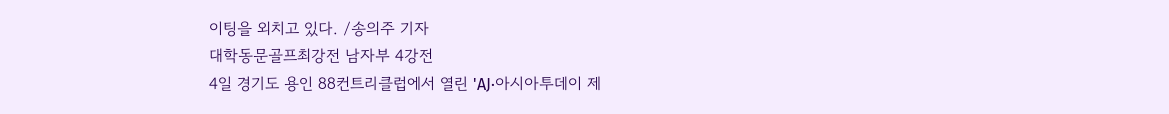이팅을 외치고 있다. /송의주 기자
대학동문골프최강전 남자부 4강전
4일 경기도 용인 88컨트리클럽에서 열린 'AJ·아시아투데이 제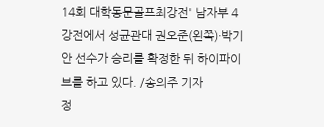14회 대학동문골프최강전' 남자부 4강전에서 성균관대 권오준(왼쪽)·박기안 선수가 승리를 확정한 뒤 하이파이브를 하고 있다. /송의주 기자
정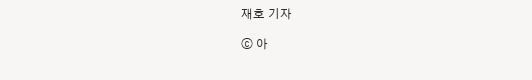재호 기자

ⓒ 아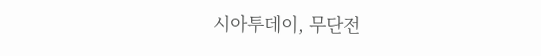시아투데이, 무단전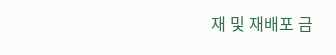재 및 재배포 금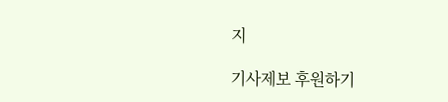지

기사제보 후원하기